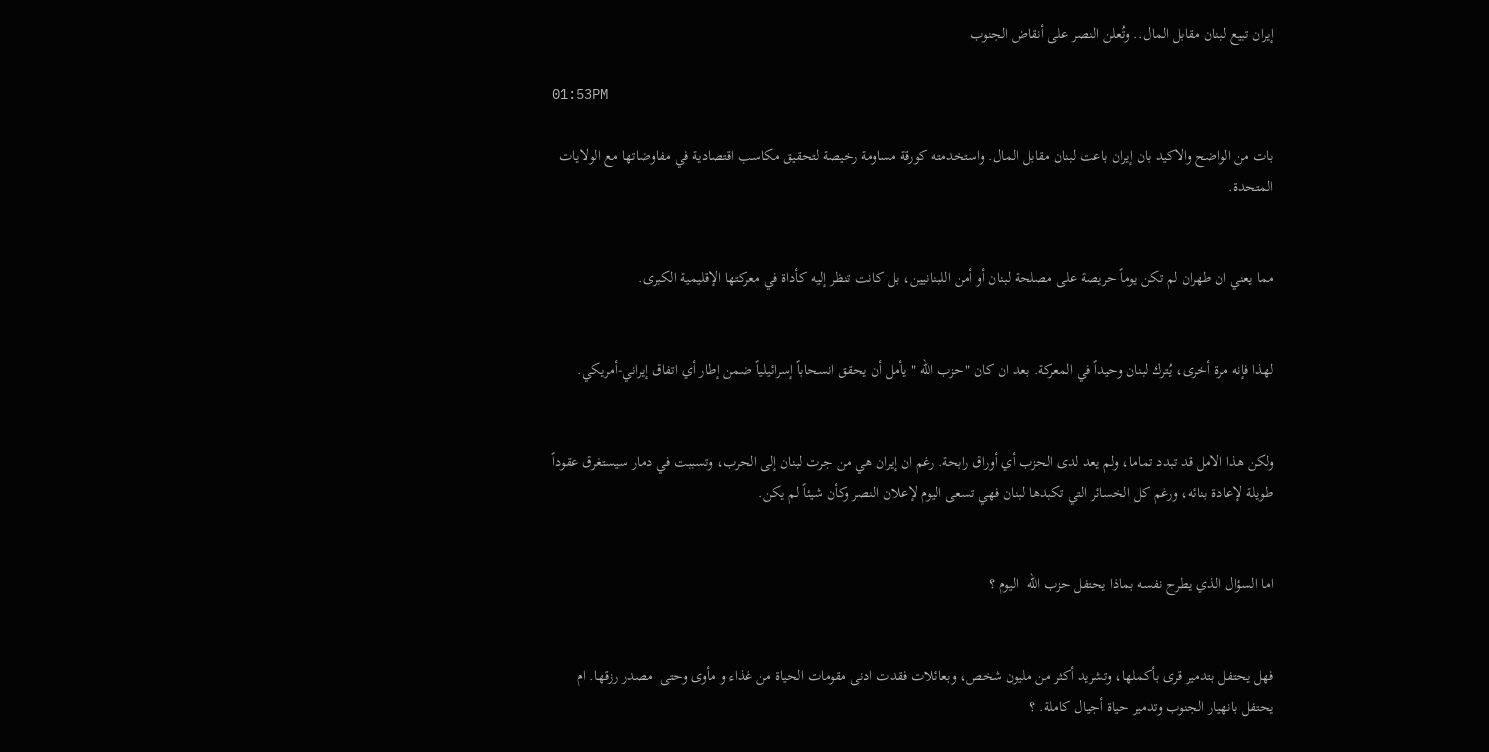إيران تبيع لبنان مقابل المال.. وتُعلن النصر على أنقاض الجنوب

01:53PM

بات من الواضح والاكيد بان إيران باعت لبنان مقابل المال. واستخدمته كورقة مساومة رخيصة لتحقيق مكاسب اقتصادية في مفاوضاتها مع الولايات المتحدة.


مما يعني ان طهران لم تكن يوماً حريصة على مصلحة لبنان أو أمن اللبنانيين، بل كانت تنظر إليه كأداة في معركتها الإقليمية الكبرى.


لهذا فإنه مرة أخرى، يُترك لبنان وحيداً في المعركة. بعد ان كان "حزب الله " يأمل أن يحقق انسحاباً إسرائيلياً ضمن إطار أي اتفاق إيراني-أمريكي.


ولكن هذا الامل قد تبدد تماما، ولم يعد لدى الحزب أي أوراق رابحة. رغم ان إيران هي من جرت لبنان إلى الحرب، وتسببت في دمار سيستغرق عقوداً طويلة لإعادة بنائه، ورغم كل الخسائر التي تكبدها لبنان فهي تسعى اليوم لإعلان النصر وكأن شيئاً لم يكن.


اما السؤال الذي يطرح نفسه بماذا يحتفل حزب الله  اليوم ؟


فهل يحتفل بتدمير قرى بأكملها، وتشريد أكثر من مليون شخص، وبعائلات فقدت ادنى مقومات الحياة من غذاء و مأوى وحتى  مصدر رزقها. ام يحتفل بانهيار الجنوب وتدمير حياة أجيال كاملة. ؟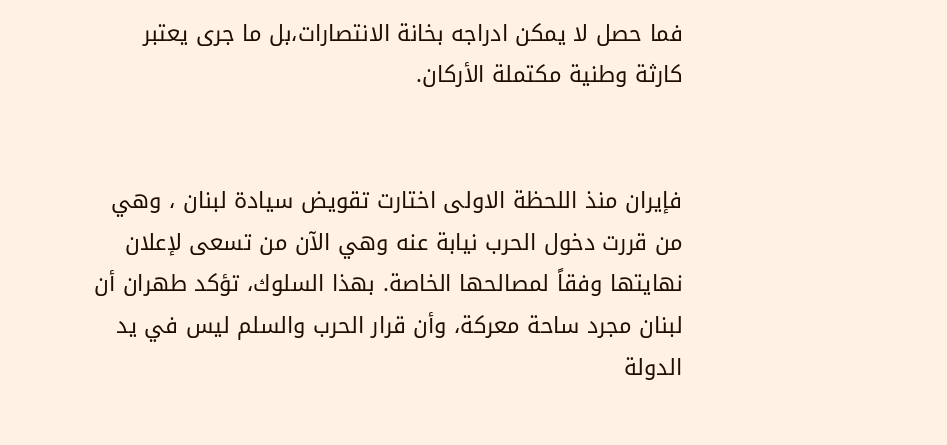فما حصل لا يمكن ادراجه بخانة الانتصارات،بل ما جرى يعتبر كارثة وطنية مكتملة الأركان.


فإيران منذ اللحظة الاولى اختارت تقويض سيادة لبنان ، وهي من قررت دخول الحرب نيابة عنه وهي الآن من تسعى لإعلان نهايتها وفقاً لمصالحها الخاصة. بهذا السلوك، تؤكد طهران أن لبنان مجرد ساحة معركة، وأن قرار الحرب والسلم ليس في يد الدولة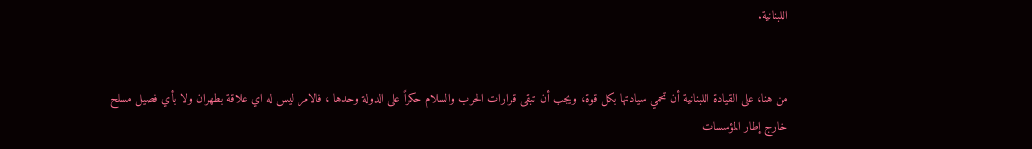اللبنانية.


من هنا، على القيادة اللبنانية أن تحمي سيادتها بكل قوة، ويجب أن تبقى قرارات الحرب والسلام حكراً على الدولة وحدها ، فالامر ليس له اي علاقة بطهران ولا بأي فصيل مسلح خارج إطار المؤسسات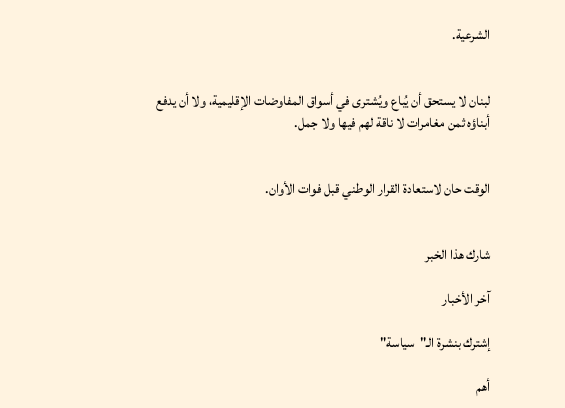الشرعية.


لبنان لا يستحق أن يُباع ويُشترى في أسواق المفاوضات الإقليمية، ولا أن يدفع أبناؤه ثمن مغامرات لا ناقة لهم فيها ولا جمل.


الوقت حان لاستعادة القرار الوطني قبل فوات الأوان.


شارك هذا الخبر

آخر الأخبار

إشترك بنشرة الـ"سياسة"

أهم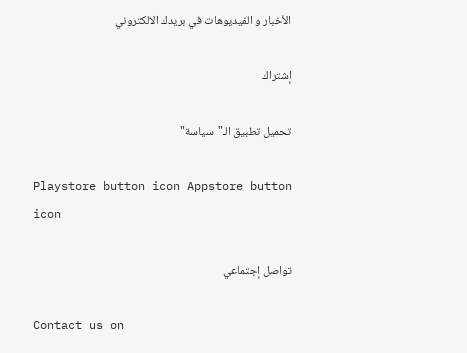الأخبار و الفيديوهات في بريدك الالكتروني

إشتراك

تحميل تطبيق الـ"سياسة"

Playstore button icon Appstore button icon

تواصل إجتماعي

Contact us on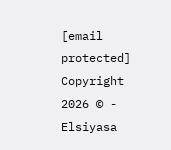[email protected]
Copyright 2026 © - Elsiyasa